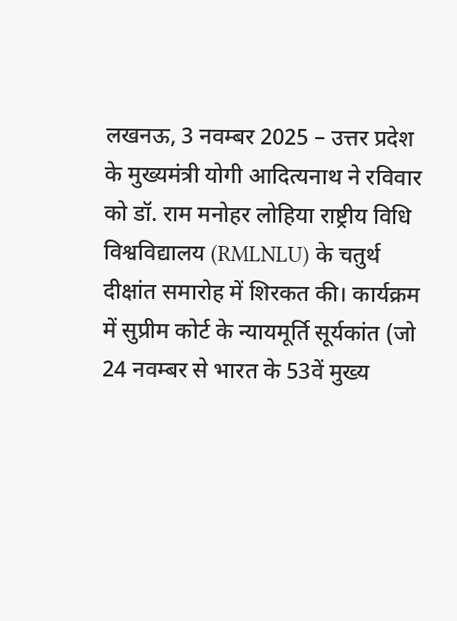लखनऊ, 3 नवम्बर 2025 – उत्तर प्रदेश के मुख्यमंत्री योगी आदित्यनाथ ने रविवार को डॉ. राम मनोहर लोहिया राष्ट्रीय विधि विश्वविद्यालय (RMLNLU) के चतुर्थ दीक्षांत समारोह में शिरकत की। कार्यक्रम में सुप्रीम कोर्ट के न्यायमूर्ति सूर्यकांत (जो 24 नवम्बर से भारत के 53वें मुख्य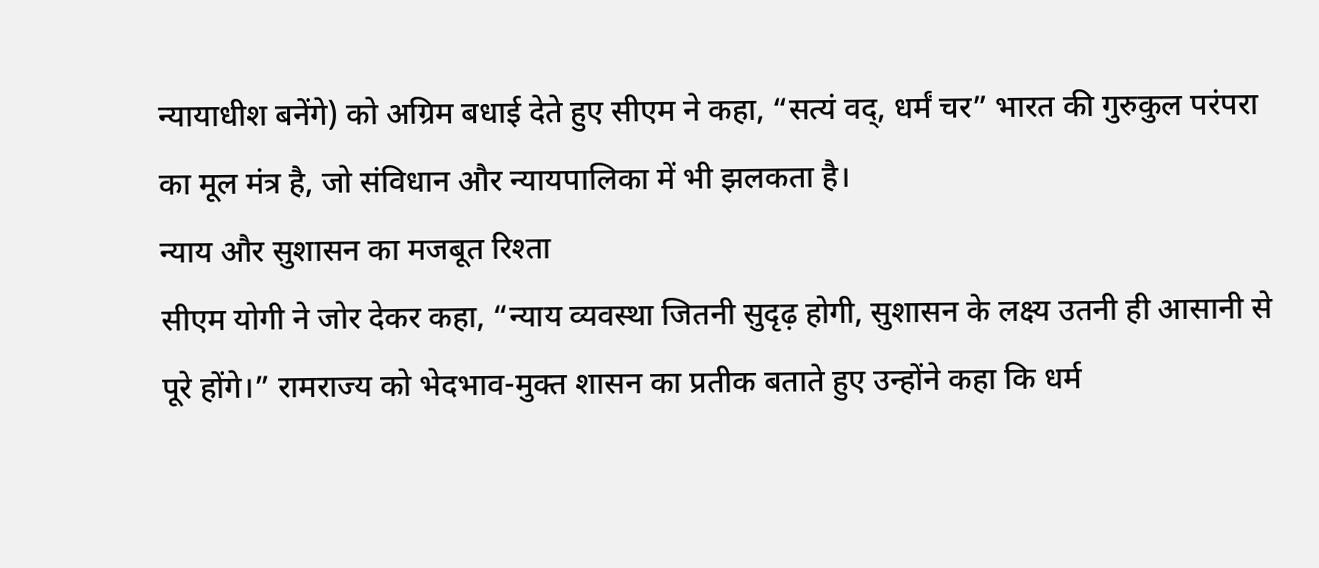न्यायाधीश बनेंगे) को अग्रिम बधाई देते हुए सीएम ने कहा, “सत्यं वद्, धर्मं चर” भारत की गुरुकुल परंपरा का मूल मंत्र है, जो संविधान और न्यायपालिका में भी झलकता है।
न्याय और सुशासन का मजबूत रिश्ता
सीएम योगी ने जोर देकर कहा, “न्याय व्यवस्था जितनी सुदृढ़ होगी, सुशासन के लक्ष्य उतनी ही आसानी से पूरे होंगे।” रामराज्य को भेदभाव-मुक्त शासन का प्रतीक बताते हुए उन्होंने कहा कि धर्म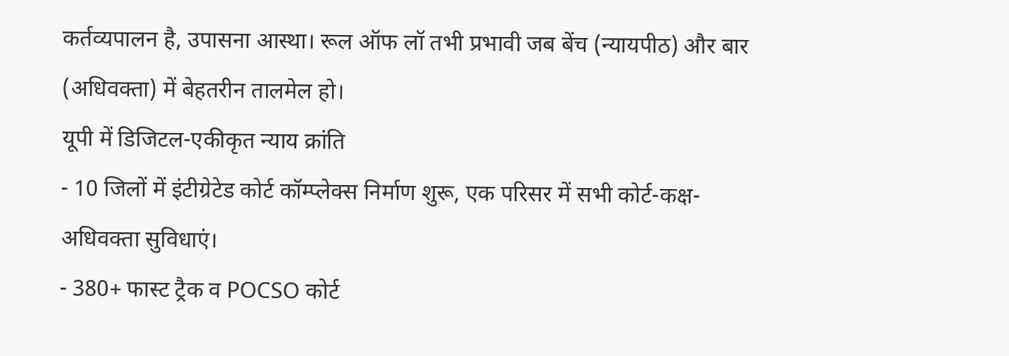कर्तव्यपालन है, उपासना आस्था। रूल ऑफ लॉ तभी प्रभावी जब बेंच (न्यायपीठ) और बार (अधिवक्ता) में बेहतरीन तालमेल हो।
यूपी में डिजिटल-एकीकृत न्याय क्रांति
- 10 जिलों में इंटीग्रेटेड कोर्ट कॉम्प्लेक्स निर्माण शुरू, एक परिसर में सभी कोर्ट-कक्ष-अधिवक्ता सुविधाएं।
- 380+ फास्ट ट्रैक व POCSO कोर्ट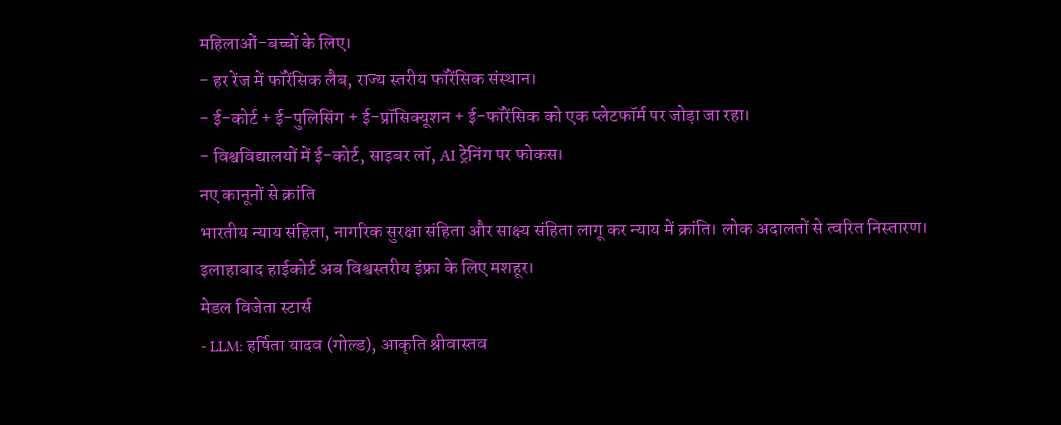महिलाओं-बच्चों के लिए।
- हर रेंज में फॉरेंसिक लैब, राज्य स्तरीय फॉरेंसिक संस्थान।
- ई-कोर्ट + ई-पुलिसिंग + ई-प्रॉसिक्यूशन + ई-फॉरेंसिक को एक प्लेटफॉर्म पर जोड़ा जा रहा।
- विश्वविद्यालयों में ई-कोर्ट, साइबर लॉ, AI ट्रेनिंग पर फोकस।
नए कानूनों से क्रांति
भारतीय न्याय संहिता, नागरिक सुरक्षा संहिता और साक्ष्य संहिता लागू कर न्याय में क्रांति। लोक अदालतों से त्वरित निस्तारण। इलाहाबाद हाईकोर्ट अब विश्वस्तरीय इंफ्रा के लिए मशहूर।
मेडल विजेता स्टार्स
- LLM: हर्षिता यादव (गोल्ड), आकृति श्रीवास्तव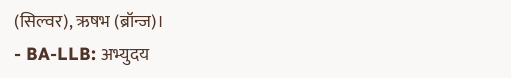(सिल्वर), ऋषभ (ब्रॉन्ज)।
- BA-LLB: अभ्युदय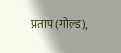प्रताप (गोल्ड),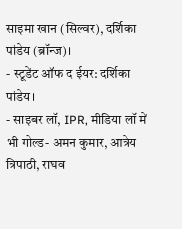साइमा खान (सिल्वर), दर्शिका पांडेय (ब्रॉन्ज)।
- स्टूडेंट ऑफ द ईयर: दर्शिका पांडेय।
- साइबर लॉ, IPR, मीडिया लॉ में भी गोल्ड- अमन कुमार, आत्रेय त्रिपाठी, राघव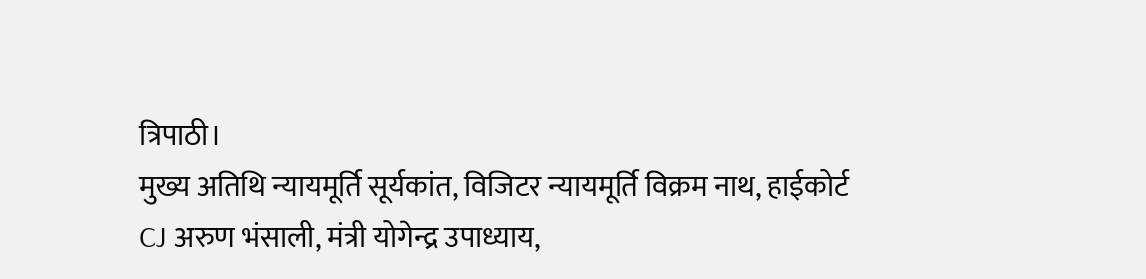त्रिपाठी।
मुख्य अतिथि न्यायमूर्ति सूर्यकांत, विजिटर न्यायमूर्ति विक्रम नाथ, हाईकोर्ट CJ अरुण भंसाली, मंत्री योगेन्द्र उपाध्याय,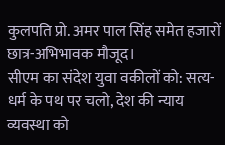कुलपति प्रो. अमर पाल सिंह समेत हजारों छात्र-अभिभावक मौजूद।
सीएम का संदेश युवा वकीलों को: सत्य-धर्म के पथ पर चलो, देश की न्याय व्यवस्था को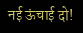नई ऊंचाई दो!